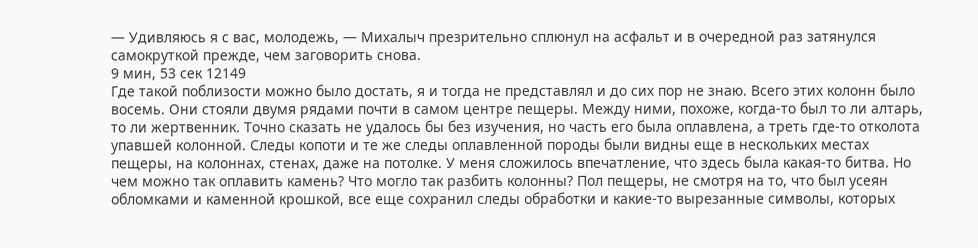— Удивляюсь я с вас, молодежь, — Михалыч презрительно сплюнул на асфальт и в очередной раз затянулся самокруткой прежде, чем заговорить снова.
9 мин, 53 сек 12149
Где такой поблизости можно было достать, я и тогда не представлял и до сих пор не знаю. Всего этих колонн было восемь. Они стояли двумя рядами почти в самом центре пещеры. Между ними, похоже, когда-то был то ли алтарь, то ли жертвенник. Точно сказать не удалось бы без изучения, но часть его была оплавлена, а треть где-то отколота упавшей колонной. Следы копоти и те же следы оплавленной породы были видны еще в нескольких местах пещеры, на колоннах, стенах, даже на потолке. У меня сложилось впечатление, что здесь была какая-то битва. Но чем можно так оплавить камень? Что могло так разбить колонны? Пол пещеры, не смотря на то, что был усеян обломками и каменной крошкой, все еще сохранил следы обработки и какие-то вырезанные символы, которых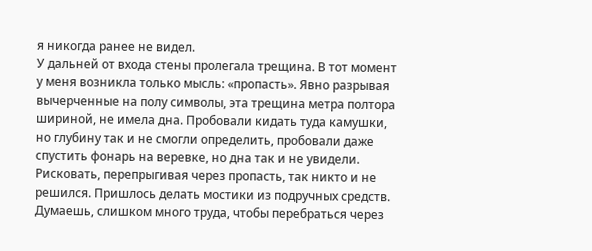я никогда ранее не видел.
У дальней от входа стены пролегала трещина. В тот момент у меня возникла только мысль: «пропасть». Явно разрывая вычерченные на полу символы, эта трещина метра полтора шириной, не имела дна. Пробовали кидать туда камушки, но глубину так и не смогли определить, пробовали даже спустить фонарь на веревке, но дна так и не увидели.
Рисковать, перепрыгивая через пропасть, так никто и не решился. Пришлось делать мостики из подручных средств. Думаешь, слишком много труда, чтобы перебраться через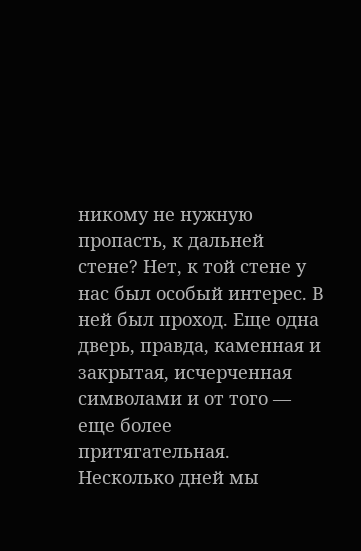никому не нужную пропасть, к дальней стене? Нет, к той стене у нас был особый интерес. В ней был проход. Еще одна дверь, правда, каменная и закрытая, исчерченная символами и от того — еще более притягательная. Несколько дней мы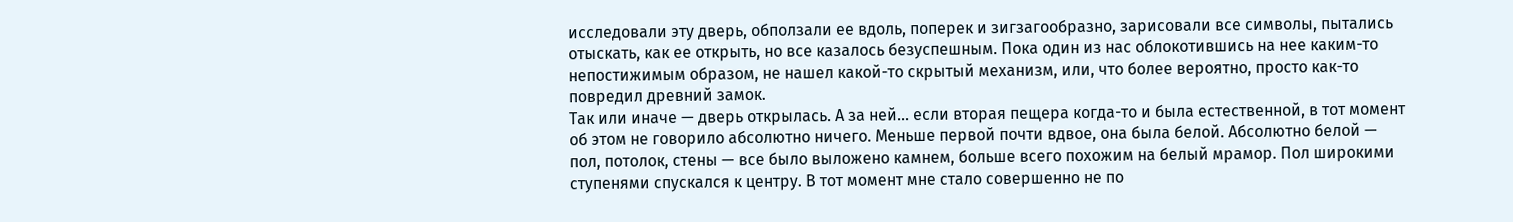исследовали эту дверь, обползали ее вдоль, поперек и зигзагообразно, зарисовали все символы, пытались отыскать, как ее открыть, но все казалось безуспешным. Пока один из нас облокотившись на нее каким-то непостижимым образом, не нашел какой-то скрытый механизм, или, что более вероятно, просто как-то повредил древний замок.
Так или иначе — дверь открылась. А за ней… если вторая пещера когда-то и была естественной, в тот момент об этом не говорило абсолютно ничего. Меньше первой почти вдвое, она была белой. Абсолютно белой — пол, потолок, стены — все было выложено камнем, больше всего похожим на белый мрамор. Пол широкими ступенями спускался к центру. В тот момент мне стало совершенно не по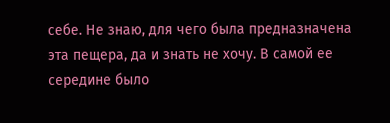себе. Не знаю, для чего была предназначена эта пещера, да и знать не хочу. В самой ее середине было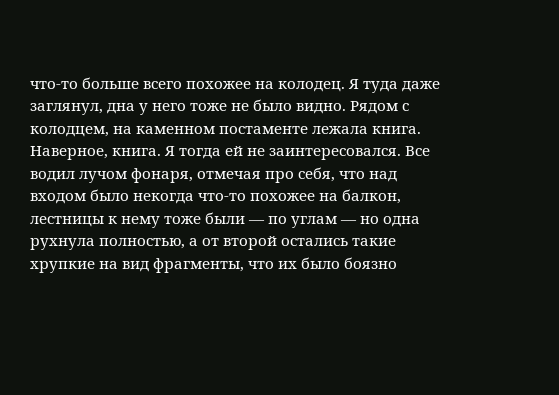что-то больше всего похожее на колодец. Я туда даже заглянул, дна у него тоже не было видно. Рядом с колодцем, на каменном постаменте лежала книга. Наверное, книга. Я тогда ей не заинтересовался. Все водил лучом фонаря, отмечая про себя, что над входом было некогда что-то похожее на балкон, лестницы к нему тоже были — по углам — но одна рухнула полностью, а от второй остались такие хрупкие на вид фрагменты, что их было боязно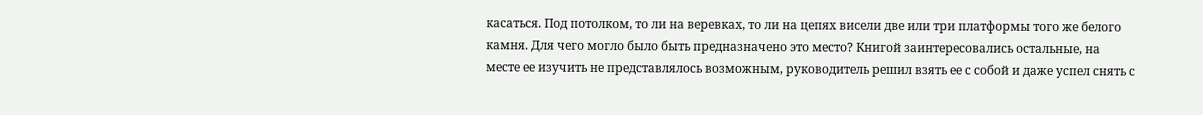касаться. Под потолком, то ли на веревках, то ли на цепях висели две или три платформы того же белого камня. Для чего могло было быть предназначено это место? Книгой заинтересовались остальные, на месте ее изучить не представлялось возможным, руководитель решил взять ее с собой и даже успел снять с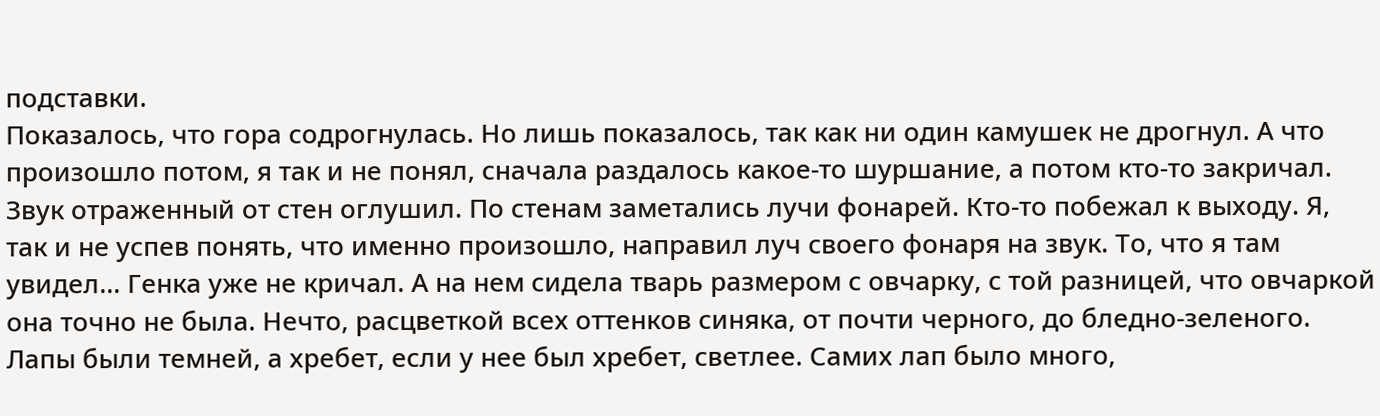подставки.
Показалось, что гора содрогнулась. Но лишь показалось, так как ни один камушек не дрогнул. А что произошло потом, я так и не понял, сначала раздалось какое-то шуршание, а потом кто-то закричал. Звук отраженный от стен оглушил. По стенам заметались лучи фонарей. Кто-то побежал к выходу. Я, так и не успев понять, что именно произошло, направил луч своего фонаря на звук. То, что я там увидел… Генка уже не кричал. А на нем сидела тварь размером с овчарку, с той разницей, что овчаркой она точно не была. Нечто, расцветкой всех оттенков синяка, от почти черного, до бледно-зеленого. Лапы были темней, а хребет, если у нее был хребет, светлее. Самих лап было много,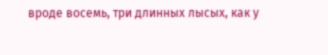вроде восемь, три длинных лысых, как у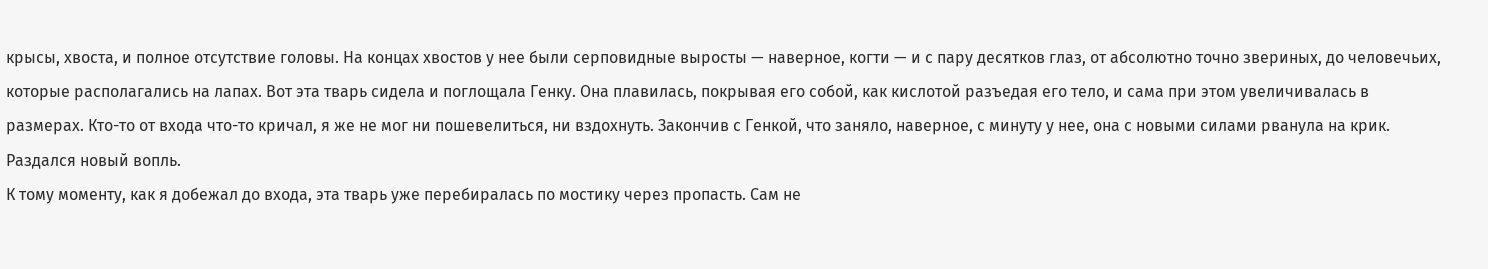крысы, хвоста, и полное отсутствие головы. На концах хвостов у нее были серповидные выросты — наверное, когти — и с пару десятков глаз, от абсолютно точно звериных, до человечьих, которые располагались на лапах. Вот эта тварь сидела и поглощала Генку. Она плавилась, покрывая его собой, как кислотой разъедая его тело, и сама при этом увеличивалась в размерах. Кто-то от входа что-то кричал, я же не мог ни пошевелиться, ни вздохнуть. Закончив с Генкой, что заняло, наверное, с минуту у нее, она с новыми силами рванула на крик. Раздался новый вопль.
К тому моменту, как я добежал до входа, эта тварь уже перебиралась по мостику через пропасть. Сам не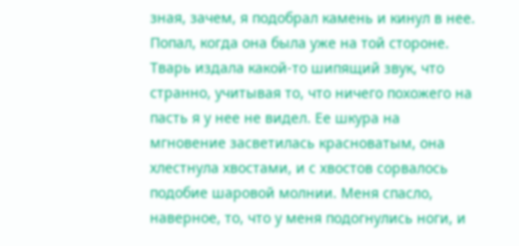зная, зачем, я подобрал камень и кинул в нее. Попал, когда она была уже на той стороне. Тварь издала какой-то шипящий звук, что странно, учитывая то, что ничего похожего на пасть я у нее не видел. Ее шкура на мгновение засветилась красноватым, она хлестнула хвостами, и с хвостов сорвалось подобие шаровой молнии. Меня спасло, наверное, то, что у меня подогнулись ноги, и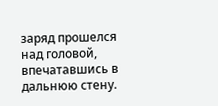заряд прошелся над головой, впечатавшись в дальнюю стену.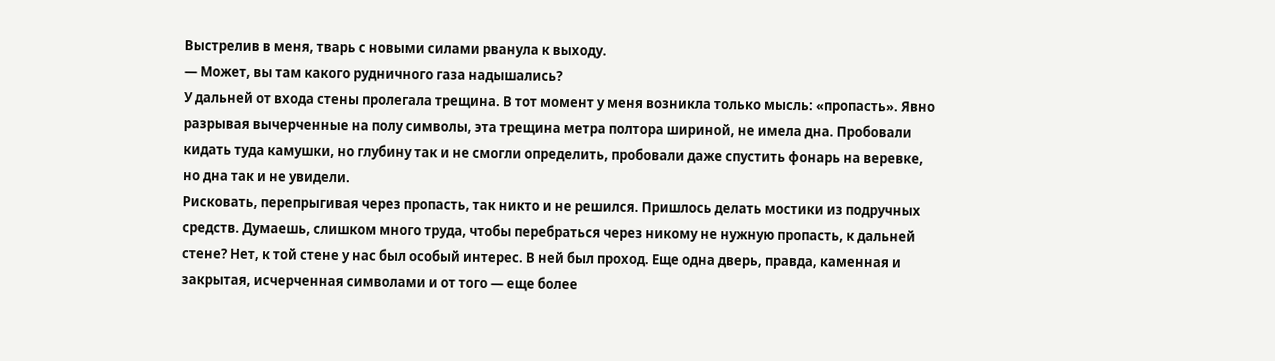Выстрелив в меня, тварь с новыми силами рванула к выходу.
— Может, вы там какого рудничного газа надышались?
У дальней от входа стены пролегала трещина. В тот момент у меня возникла только мысль: «пропасть». Явно разрывая вычерченные на полу символы, эта трещина метра полтора шириной, не имела дна. Пробовали кидать туда камушки, но глубину так и не смогли определить, пробовали даже спустить фонарь на веревке, но дна так и не увидели.
Рисковать, перепрыгивая через пропасть, так никто и не решился. Пришлось делать мостики из подручных средств. Думаешь, слишком много труда, чтобы перебраться через никому не нужную пропасть, к дальней стене? Нет, к той стене у нас был особый интерес. В ней был проход. Еще одна дверь, правда, каменная и закрытая, исчерченная символами и от того — еще более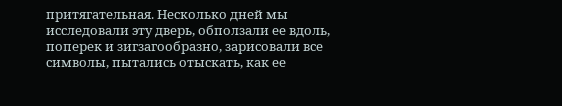притягательная. Несколько дней мы исследовали эту дверь, обползали ее вдоль, поперек и зигзагообразно, зарисовали все символы, пытались отыскать, как ее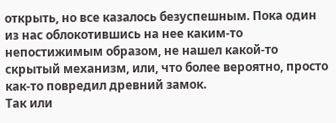открыть, но все казалось безуспешным. Пока один из нас облокотившись на нее каким-то непостижимым образом, не нашел какой-то скрытый механизм, или, что более вероятно, просто как-то повредил древний замок.
Так или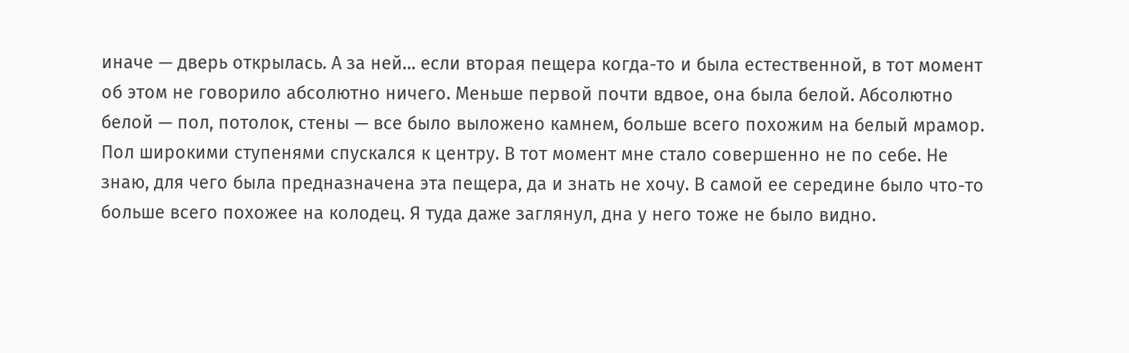иначе — дверь открылась. А за ней… если вторая пещера когда-то и была естественной, в тот момент об этом не говорило абсолютно ничего. Меньше первой почти вдвое, она была белой. Абсолютно белой — пол, потолок, стены — все было выложено камнем, больше всего похожим на белый мрамор. Пол широкими ступенями спускался к центру. В тот момент мне стало совершенно не по себе. Не знаю, для чего была предназначена эта пещера, да и знать не хочу. В самой ее середине было что-то больше всего похожее на колодец. Я туда даже заглянул, дна у него тоже не было видно.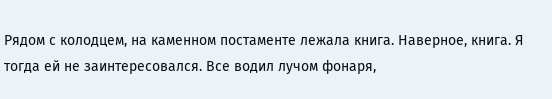Рядом с колодцем, на каменном постаменте лежала книга. Наверное, книга. Я тогда ей не заинтересовался. Все водил лучом фонаря,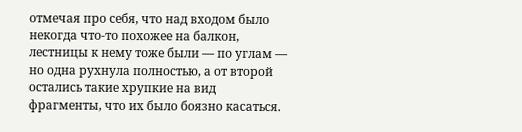отмечая про себя, что над входом было некогда что-то похожее на балкон, лестницы к нему тоже были — по углам — но одна рухнула полностью, а от второй остались такие хрупкие на вид фрагменты, что их было боязно касаться.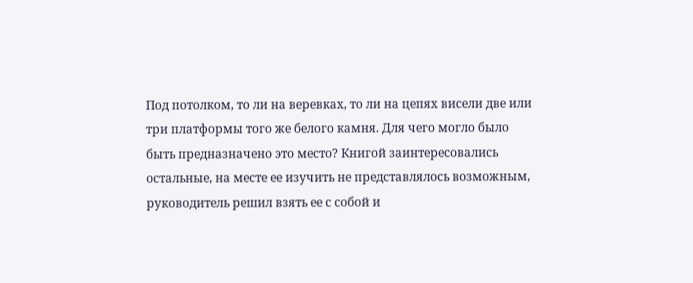Под потолком, то ли на веревках, то ли на цепях висели две или три платформы того же белого камня. Для чего могло было быть предназначено это место? Книгой заинтересовались остальные, на месте ее изучить не представлялось возможным, руководитель решил взять ее с собой и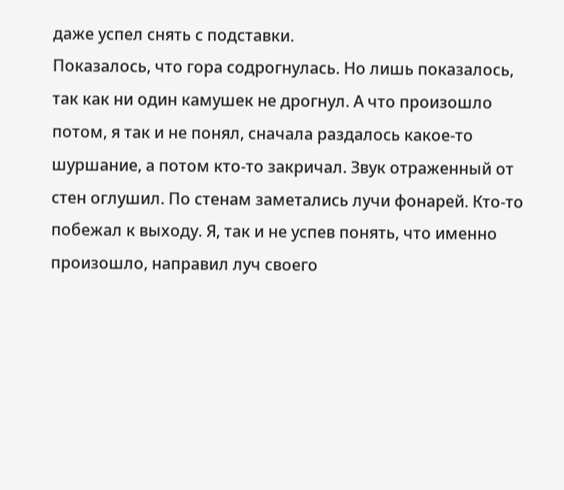даже успел снять с подставки.
Показалось, что гора содрогнулась. Но лишь показалось, так как ни один камушек не дрогнул. А что произошло потом, я так и не понял, сначала раздалось какое-то шуршание, а потом кто-то закричал. Звук отраженный от стен оглушил. По стенам заметались лучи фонарей. Кто-то побежал к выходу. Я, так и не успев понять, что именно произошло, направил луч своего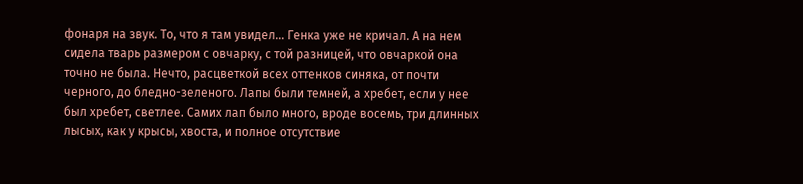фонаря на звук. То, что я там увидел… Генка уже не кричал. А на нем сидела тварь размером с овчарку, с той разницей, что овчаркой она точно не была. Нечто, расцветкой всех оттенков синяка, от почти черного, до бледно-зеленого. Лапы были темней, а хребет, если у нее был хребет, светлее. Самих лап было много, вроде восемь, три длинных лысых, как у крысы, хвоста, и полное отсутствие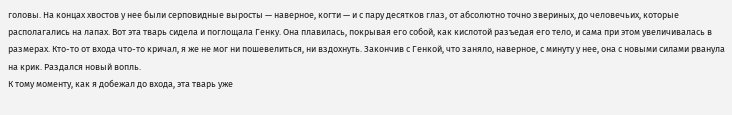головы. На концах хвостов у нее были серповидные выросты — наверное, когти — и с пару десятков глаз, от абсолютно точно звериных, до человечьих, которые располагались на лапах. Вот эта тварь сидела и поглощала Генку. Она плавилась, покрывая его собой, как кислотой разъедая его тело, и сама при этом увеличивалась в размерах. Кто-то от входа что-то кричал, я же не мог ни пошевелиться, ни вздохнуть. Закончив с Генкой, что заняло, наверное, с минуту у нее, она с новыми силами рванула на крик. Раздался новый вопль.
К тому моменту, как я добежал до входа, эта тварь уже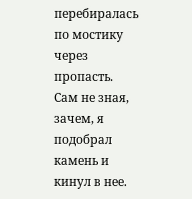перебиралась по мостику через пропасть. Сам не зная, зачем, я подобрал камень и кинул в нее.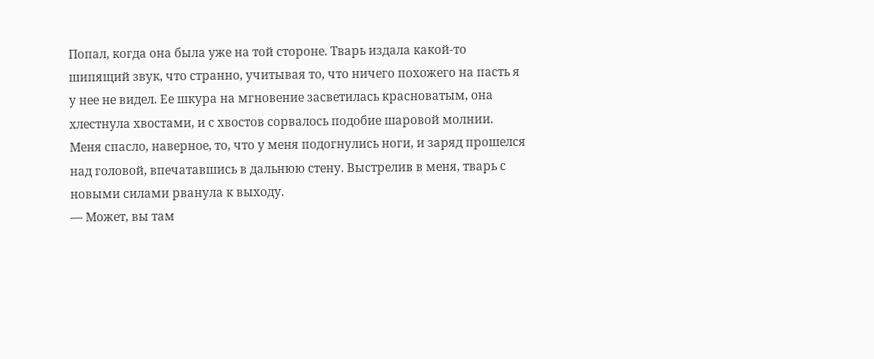Попал, когда она была уже на той стороне. Тварь издала какой-то шипящий звук, что странно, учитывая то, что ничего похожего на пасть я у нее не видел. Ее шкура на мгновение засветилась красноватым, она хлестнула хвостами, и с хвостов сорвалось подобие шаровой молнии. Меня спасло, наверное, то, что у меня подогнулись ноги, и заряд прошелся над головой, впечатавшись в дальнюю стену. Выстрелив в меня, тварь с новыми силами рванула к выходу.
— Может, вы там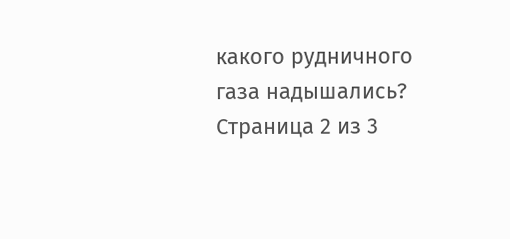какого рудничного газа надышались?
Страница 2 из 3